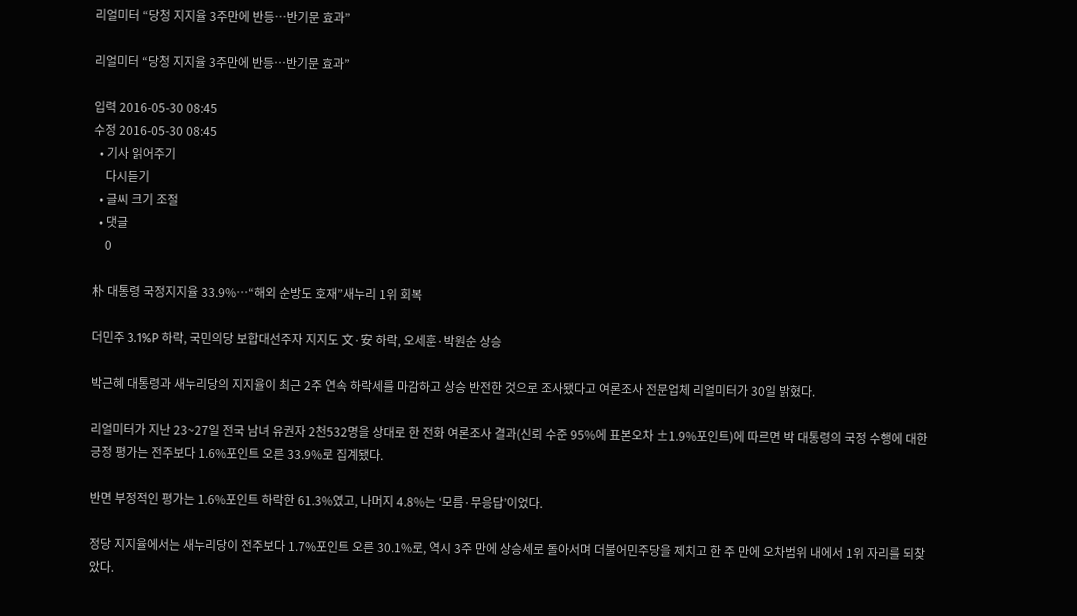리얼미터 “당청 지지율 3주만에 반등…반기문 효과”

리얼미터 “당청 지지율 3주만에 반등…반기문 효과”

입력 2016-05-30 08:45
수정 2016-05-30 08:45
  • 기사 읽어주기
    다시듣기
  • 글씨 크기 조절
  • 댓글
    0

朴 대통령 국정지지율 33.9%…“해외 순방도 호재”새누리 1위 회복

더민주 3.1%P 하락, 국민의당 보합대선주자 지지도 文·安 하락, 오세훈·박원순 상승

박근혜 대통령과 새누리당의 지지율이 최근 2주 연속 하락세를 마감하고 상승 반전한 것으로 조사됐다고 여론조사 전문업체 리얼미터가 30일 밝혔다.

리얼미터가 지난 23~27일 전국 남녀 유권자 2천532명을 상대로 한 전화 여론조사 결과(신뢰 수준 95%에 표본오차 ±1.9%포인트)에 따르면 박 대통령의 국정 수행에 대한 긍정 평가는 전주보다 1.6%포인트 오른 33.9%로 집계됐다.

반면 부정적인 평가는 1.6%포인트 하락한 61.3%였고, 나머지 4.8%는 ‘모름·무응답’이었다.

정당 지지율에서는 새누리당이 전주보다 1.7%포인트 오른 30.1%로, 역시 3주 만에 상승세로 돌아서며 더불어민주당을 제치고 한 주 만에 오차범위 내에서 1위 자리를 되찾았다.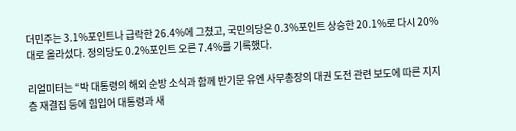더민주는 3.1%포인트나 급락한 26.4%에 그쳤고, 국민의당은 0.3%포인트 상승한 20.1%로 다시 20%대로 올라섰다. 정의당도 0.2%포인트 오른 7.4%를 기록했다.

리얼미터는 “박 대통령의 해외 순방 소식과 함께 반기문 유엔 사무총장의 대권 도전 관련 보도에 따른 지지층 재결집 등에 힘입어 대통령과 새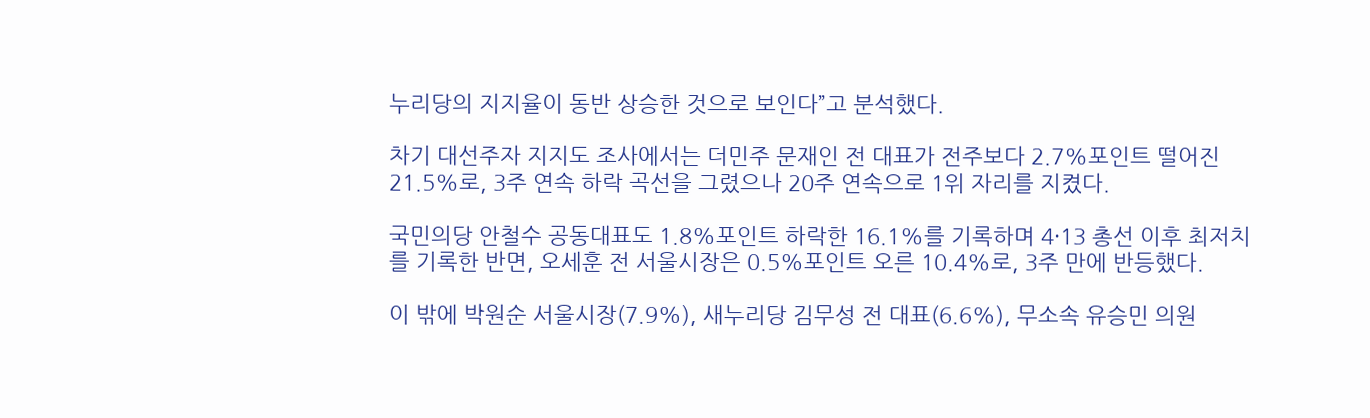누리당의 지지율이 동반 상승한 것으로 보인다”고 분석했다.

차기 대선주자 지지도 조사에서는 더민주 문재인 전 대표가 전주보다 2.7%포인트 떨어진 21.5%로, 3주 연속 하락 곡선을 그렸으나 20주 연속으로 1위 자리를 지켰다.

국민의당 안철수 공동대표도 1.8%포인트 하락한 16.1%를 기록하며 4·13 총선 이후 최저치를 기록한 반면, 오세훈 전 서울시장은 0.5%포인트 오른 10.4%로, 3주 만에 반등했다.

이 밖에 박원순 서울시장(7.9%), 새누리당 김무성 전 대표(6.6%), 무소속 유승민 의원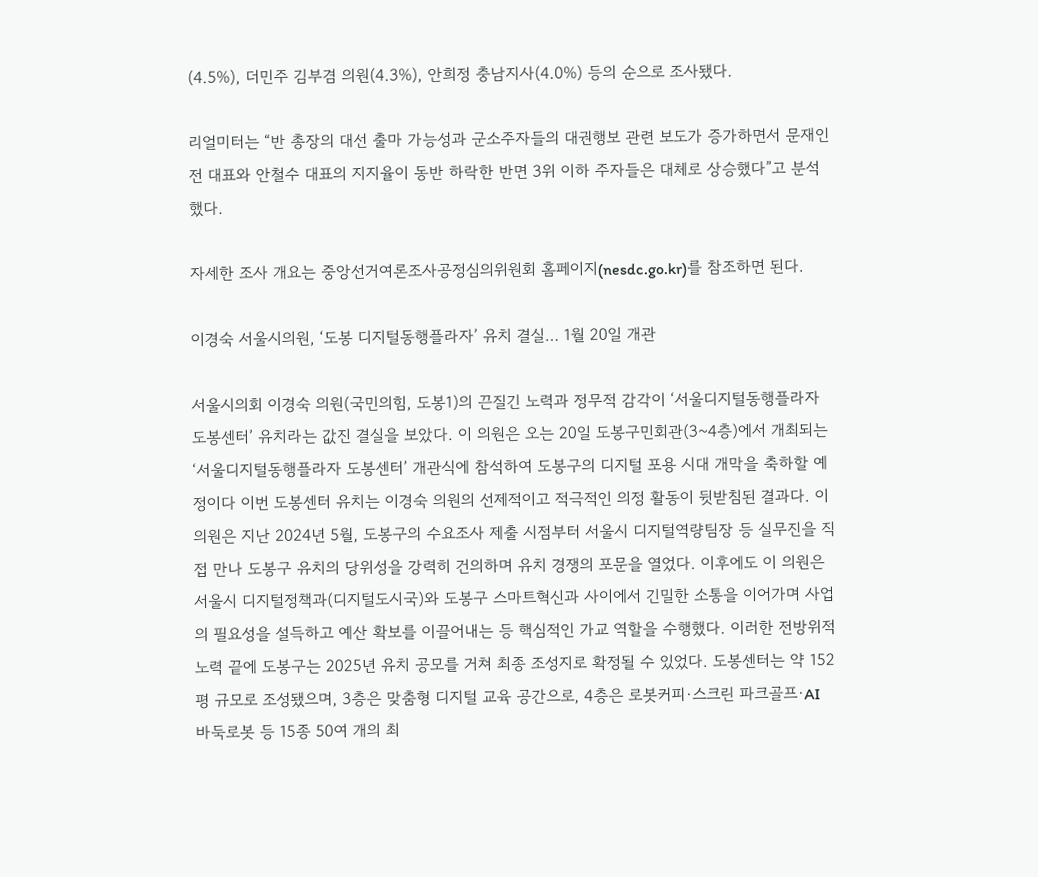(4.5%), 더민주 김부겸 의원(4.3%), 안희정 충남지사(4.0%) 등의 순으로 조사됐다.

리얼미터는 “반 총장의 대선 출마 가능성과 군소주자들의 대권행보 관련 보도가 증가하면서 문재인 전 대표와 안철수 대표의 지지율이 동반 하락한 반면 3위 이하 주자들은 대체로 상승했다”고 분석했다.

자세한 조사 개요는 중앙선거여론조사공정심의위원회 홈페이지(nesdc.go.kr)를 참조하면 된다.

이경숙 서울시의원, ‘도봉 디지털동행플라자’ 유치 결실… 1월 20일 개관

서울시의회 이경숙 의원(국민의힘, 도봉1)의 끈질긴 노력과 정무적 감각이 ‘서울디지털동행플라자 도봉센터’ 유치라는 값진 결실을 보았다. 이 의원은 오는 20일 도봉구민회관(3~4층)에서 개최되는 ‘서울디지털동행플라자 도봉센터’ 개관식에 참석하여 도봉구의 디지털 포용 시대 개막을 축하할 예정이다 이번 도봉센터 유치는 이경숙 의원의 선제적이고 적극적인 의정 활동이 뒷받침된 결과다. 이 의원은 지난 2024년 5월, 도봉구의 수요조사 제출 시점부터 서울시 디지털역량팀장 등 실무진을 직접 만나 도봉구 유치의 당위성을 강력히 건의하며 유치 경쟁의 포문을 열었다. 이후에도 이 의원은 서울시 디지털정책과(디지털도시국)와 도봉구 스마트혁신과 사이에서 긴밀한 소통을 이어가며 사업의 필요성을 설득하고 예산 확보를 이끌어내는 등 핵심적인 가교 역할을 수행했다. 이러한 전방위적 노력 끝에 도봉구는 2025년 유치 공모를 거쳐 최종 조성지로 확정될 수 있었다. 도봉센터는 약 152평 규모로 조성됐으며, 3층은 맞춤형 디지털 교육 공간으로, 4층은 로봇커피·스크린 파크골프·AI 바둑로봇 등 15종 50여 개의 최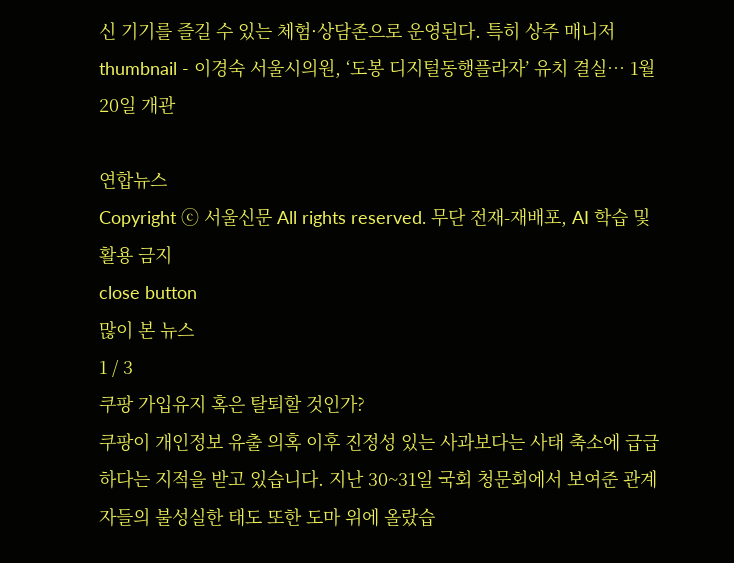신 기기를 즐길 수 있는 체험·상담존으로 운영된다. 특히 상주 매니저
thumbnail - 이경숙 서울시의원, ‘도봉 디지털동행플라자’ 유치 결실… 1월 20일 개관

연합뉴스
Copyright ⓒ 서울신문 All rights reserved. 무단 전재-재배포, AI 학습 및 활용 금지
close button
많이 본 뉴스
1 / 3
쿠팡 가입유지 혹은 탈퇴할 것인가?
쿠팡이 개인정보 유출 의혹 이후 진정성 있는 사과보다는 사태 축소에 급급하다는 지적을 받고 있습니다. 지난 30~31일 국회 청문회에서 보여준 관계자들의 불성실한 태도 또한 도마 위에 올랐습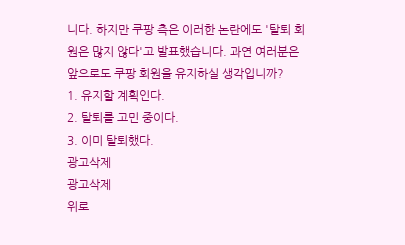니다. 하지만 쿠팡 측은 이러한 논란에도 '탈퇴 회원은 많지 않다'고 발표했습니다. 과연 여러분은 앞으로도 쿠팡 회원을 유지하실 생각입니까?
1. 유지할 계획인다.
2. 탈퇴를 고민 중이다.
3. 이미 탈퇴했다.
광고삭제
광고삭제
위로